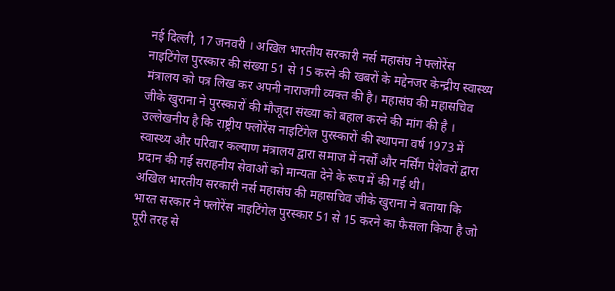नई दिल्ली, 17 जनवरी । अखिल भारतीय सरकारी नर्स महासंघ ने फ्लोरेंस नाइटिंगेल पुरस्कार की संख्या 51 से 15 करने की खबरों के मद्देनजर केन्द्रीय स्वास्थ्य मंत्रालय को पत्र लिख कर अपनी नाराजगी व्यक्त की है। महासंघ की महासचिव जीके खुराना ने पुरस्कारों की मौजूदा संख्या को बहाल करने की मांग की है ।
उल्लेखनीय है कि राष्ट्रीय फ्लोरेंस नाइटिंगेल पुरस्कारों की स्थापना वर्ष 1973 में स्वास्थ्य और परिवार कल्याण मंत्रालय द्वारा समाज में नर्सों और नर्सिंग पेशेवरों द्वारा प्रदान की गई सराहनीय सेवाओं को मान्यता देने के रूप में की गई थी।
अखिल भारतीय सरकारी नर्स महासंघ की महासचिव जीके खुराना ने बताया कि भारत सरकार ने फ्लोरेंस नाइटिंगेल पुरस्कार 51 से 15 करने का फैसला किया है जो पूरी तरह से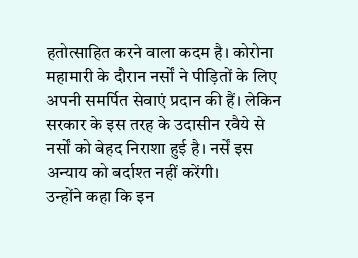हतोत्साहित करने वाला कदम है। कोरोना महामारी के दौरान नर्सों ने पीड़ितों के लिए अपनी समर्पित सेवाएं प्रदान की हैं। लेकिन सरकार के इस तरह के उदासीन रवैये से नर्सों को बेहद निराशा हुई है। नर्सें इस अन्याय को बर्दाश्त नहीं करेंगी।
उन्होंने कहा कि इन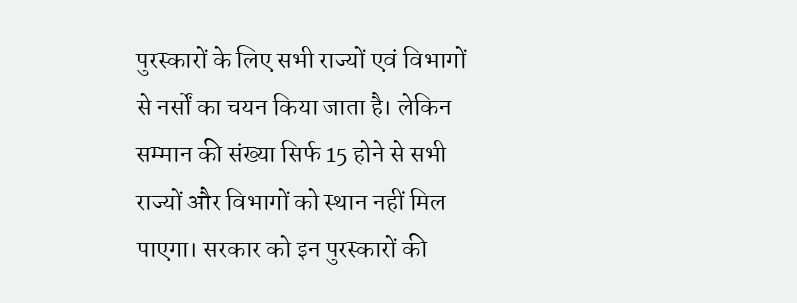पुरस्कारों के लिए सभी राज्यों एवं विभागों से नर्सों का चयन किया जाता है। लेकिन सम्मान की संख्या सिर्फ 15 होने से सभी राज्यों और विभागों को स्थान नहीं मिल पाएगा। सरकार को इन पुरस्कारों की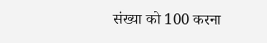संख्या को 100 करना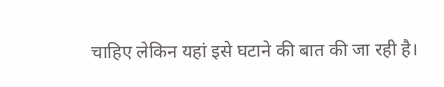चाहिए लेकिन यहां इसे घटाने की बात की जा रही है।